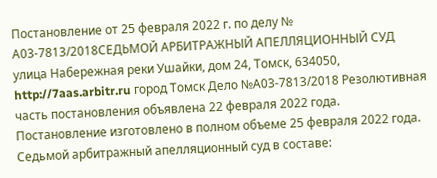Постановление от 25 февраля 2022 г. по делу № А03-7813/2018СЕДЬМОЙ АРБИТРАЖНЫЙ АПЕЛЛЯЦИОННЫЙ СУД улица Набережная реки Ушайки, дом 24, Томск, 634050, http://7aas.arbitr.ru город Томск Дело №А03-7813/2018 Резолютивная часть постановления объявлена 22 февраля 2022 года. Постановление изготовлено в полном объеме 25 февраля 2022 года. Седьмой арбитражный апелляционный суд в составе: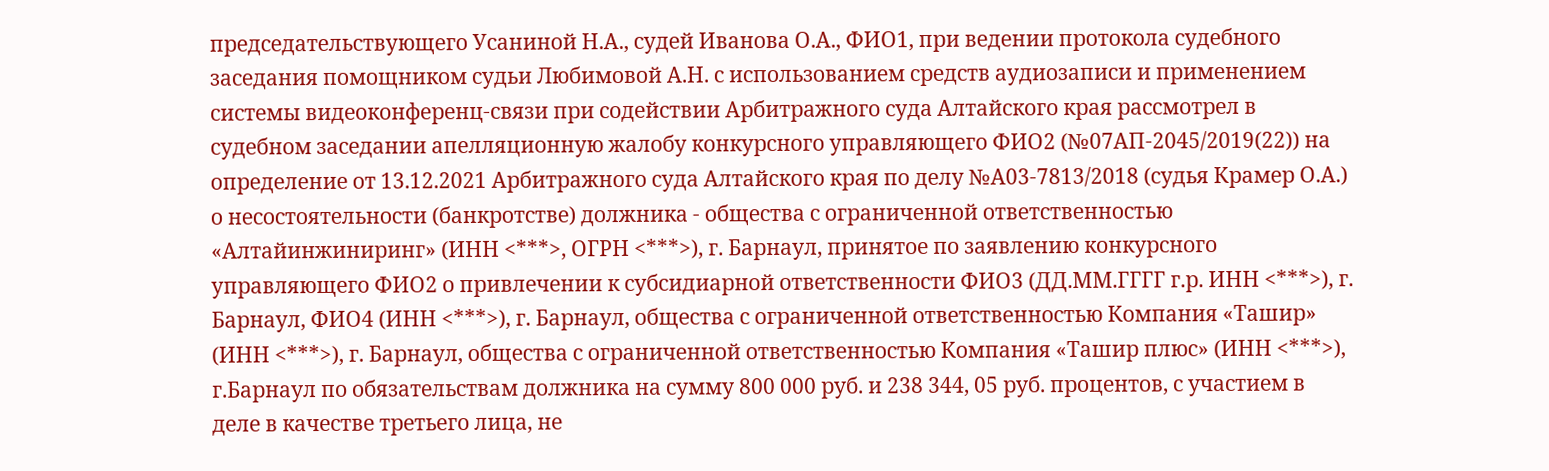председательствующего Усаниной Н.А., судей Иванова О.А., ФИО1, при ведении протокола судебного заседания помощником судьи Любимовой А.Н. с использованием средств аудиозаписи и применением системы видеоконференц-связи при содействии Арбитражного суда Алтайского края рассмотрел в судебном заседании апелляционную жалобу конкурсного управляющего ФИО2 (№07АП-2045/2019(22)) на определение от 13.12.2021 Арбитражного суда Алтайского края по делу №А03-7813/2018 (судья Крамер О.А.) о несостоятельности (банкротстве) должника - общества с ограниченной ответственностью «Алтайинжиниринг» (ИНН <***>, ОГРН <***>), г. Барнаул, принятое по заявлению конкурсного управляющего ФИО2 о привлечении к субсидиарной ответственности ФИО3 (ДД.ММ.ГГГГ г.р. ИНН <***>), г. Барнаул, ФИО4 (ИНН <***>), г. Барнаул, общества с ограниченной ответственностью Компания «Ташир» (ИНН <***>), г. Барнаул, общества с ограниченной ответственностью Компания «Ташир плюс» (ИНН <***>), г.Барнаул по обязательствам должника на сумму 800 000 руб. и 238 344, 05 руб. процентов, с участием в деле в качестве третьего лица, не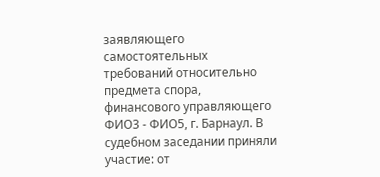заявляющего самостоятельных требований относительно предмета спора, финансового управляющего ФИО3 - ФИО5, г. Барнаул. В судебном заседании приняли участие: от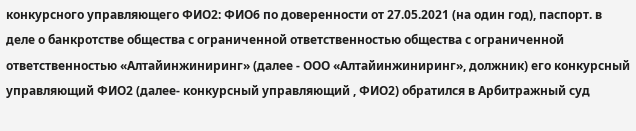конкурсного управляющего ФИО2: ФИО6 по доверенности от 27.05.2021 (на один год), паспорт. в деле о банкротстве общества с ограниченной ответственностью общества с ограниченной ответственностью «Алтайинжиниринг» (далее - ООО «Алтайинжиниринг», должник) его конкурсный управляющий ФИО2 (далее- конкурсный управляющий , ФИО2) обратился в Арбитражный суд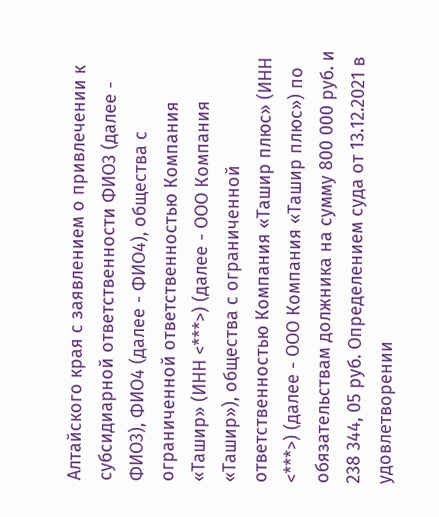Алтайского края с заявлением о привлечении к субсидиарной ответственности ФИО3 (далее - ФИО3), ФИО4 (далее - ФИО4), общества с ограниченной ответственностью Компания «Ташир» (ИНН <***>) (далее - ООО Компания «Ташир»), общества с ограниченной ответственностью Компания «Ташир плюс» (ИНН <***>) (далее - ООО Компания «Ташир плюс») по обязательствам должника на сумму 800 000 руб. и 238 344, 05 руб. Определением суда от 13.12.2021 в удовлетворении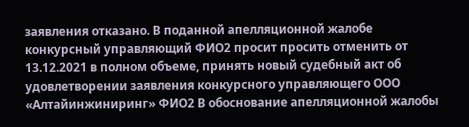заявления отказано. В поданной апелляционной жалобе конкурсный управляющий ФИО2 просит просить отменить от 13.12.2021 в полном объеме, принять новый судебный акт об удовлетворении заявления конкурсного управляющего ООО «Алтайинжиниринг» ФИО2 В обоснование апелляционной жалобы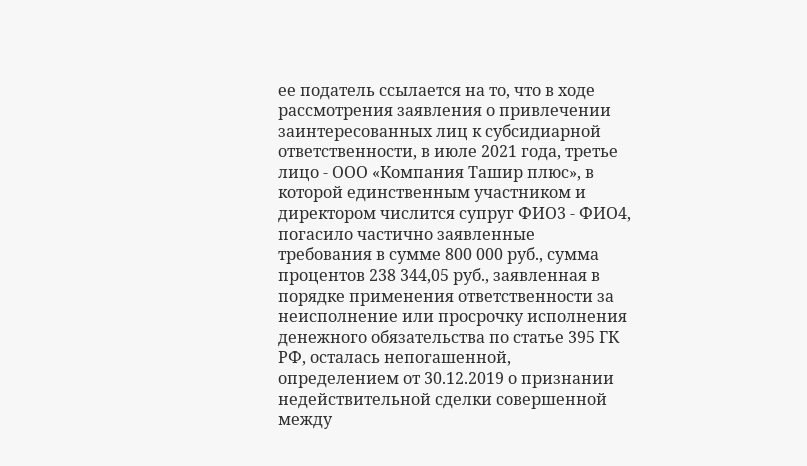ее податель ссылается на то, что в ходе рассмотрения заявления о привлечении заинтересованных лиц к субсидиарной ответственности, в июле 2021 года, третье лицо - ООО «Компания Ташир плюс», в которой единственным участником и директором числится супруг ФИО3 - ФИО4, погасило частично заявленные требования в сумме 800 000 руб., сумма процентов 238 344,05 руб., заявленная в порядке применения ответственности за неисполнение или просрочку исполнения денежного обязательства по статье 395 ГК РФ, осталась непогашенной, определением от 30.12.2019 о признании недействительной сделки совершенной между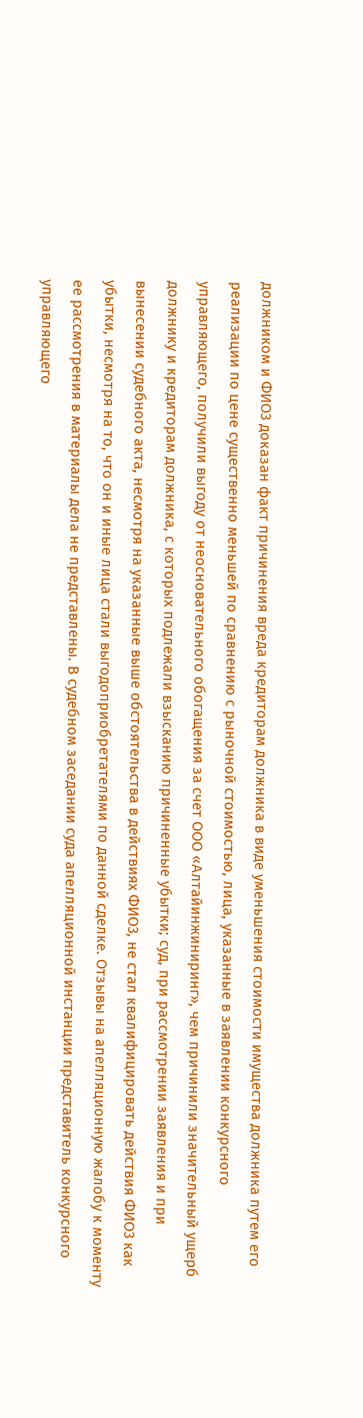должником и ФИО3 доказан факт причинения вреда кредиторам должника в виде уменьшения стоимости имущества должника путем его реализации по цене существенно меньшей по сравнению с рыночной стоимостью, лица, указанные в заявлении конкурсного управляющего, получили выгоду от неосновательного обогащения за счет ООО «Алтайинжиниринг», чем причинили значительный ущерб должнику и кредиторам должника, с которых подлежали взысканию причиненные убытки; суд, при рассмотрении заявления и при вынесении судебного акта, несмотря на указанные выше обстоятельства в действиях ФИО3, не стал квалифицировать действия ФИО3 как убытки, несмотря на то, что он и иные лица стали выгодоприобретателями по данной сделке. Отзывы на апелляционную жалобу к моменту ее рассмотрения в материалы дела не представлены. В судебном заседании суда апелляционной инстанции представитель конкурсного управляющего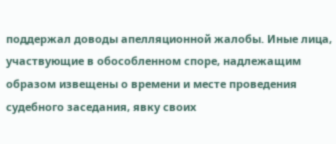поддержал доводы апелляционной жалобы. Иные лица, участвующие в обособленном споре, надлежащим образом извещены о времени и месте проведения судебного заседания, явку своих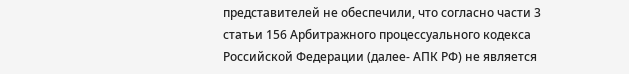представителей не обеспечили, что согласно части 3 статьи 156 Арбитражного процессуального кодекса Российской Федерации (далее- АПК РФ) не является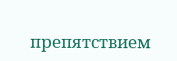препятствием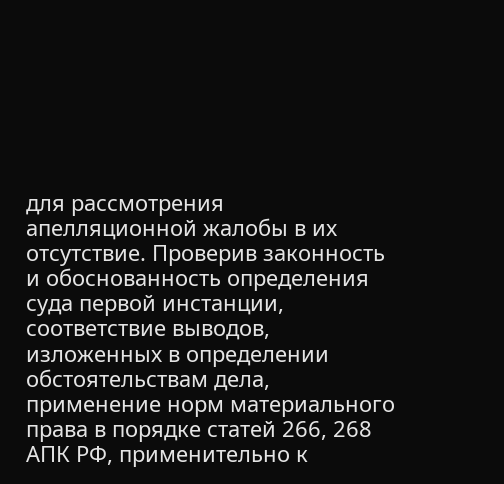для рассмотрения апелляционной жалобы в их отсутствие. Проверив законность и обоснованность определения суда первой инстанции, соответствие выводов, изложенных в определении обстоятельствам дела, применение норм материального права в порядке статей 266, 268 АПК РФ, применительно к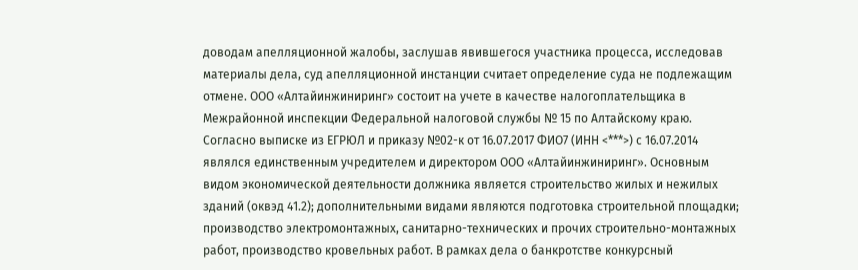доводам апелляционной жалобы, заслушав явившегося участника процесса, исследовав материалы дела, суд апелляционной инстанции считает определение суда не подлежащим отмене. ООО «Алтайинжиниринг» состоит на учете в качестве налогоплательщика в Межрайонной инспекции Федеральной налоговой службы № 15 по Алтайскому краю. Согласно выписке из ЕГРЮЛ и приказу №02-к от 16.07.2017 ФИО7 (ИНН <***>) с 16.07.2014 являлся единственным учредителем и директором ООО «Алтайинжиниринг». Основным видом экономической деятельности должника является строительство жилых и нежилых зданий (оквэд 41.2); дополнительными видами являются подготовка строительной площадки; производство электромонтажных, санитарно-технических и прочих строительно-монтажных работ, производство кровельных работ. В рамках дела о банкротстве конкурсный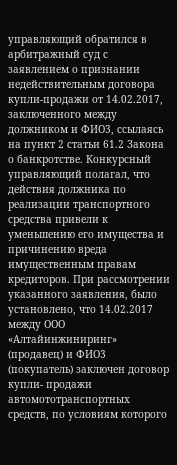управляющий обратился в арбитражный суд с заявлением о признании недействительным договора купли-продажи от 14.02.2017, заключенного между должником и ФИО3, ссылаясь на пункт 2 статьи 61.2 Закона о банкротстве. Конкурсный управляющий полагал, что действия должника по реализации транспортного средства привели к уменьшению его имущества и причинению вреда имущественным правам кредиторов. При рассмотрении указанного заявления, было установлено, что 14.02.2017 между ООО «Алтайинжиниринг» (продавец) и ФИО3 (покупатель) заключен договор купли- продажи автомототранспортных средств, по условиям которого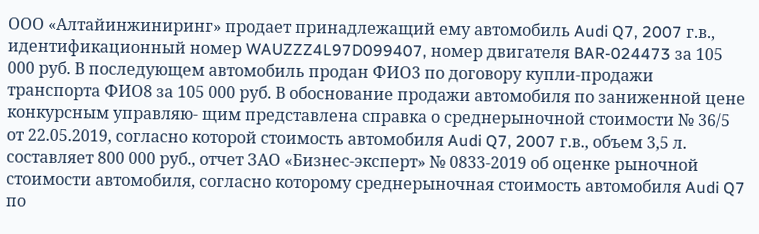ООО «Алтайинжиниринг» продает принадлежащий ему автомобиль Audi Q7, 2007 г.в., идентификационный номер WAUZZZ4L97D099407, номер двигателя BAR-024473 за 105 000 руб. В последующем автомобиль продан ФИО3 по договору купли-продажи транспорта ФИО8 за 105 000 руб. В обоснование продажи автомобиля по заниженной цене конкурсным управляю- щим представлена справка о среднерыночной стоимости № 36/5 от 22.05.2019, согласно которой стоимость автомобиля Audi Q7, 2007 г.в., объем 3,5 л. составляет 800 000 руб., отчет ЗАО «Бизнес-эксперт» № 0833-2019 об оценке рыночной стоимости автомобиля, согласно которому среднерыночная стоимость автомобиля Audi Q7 по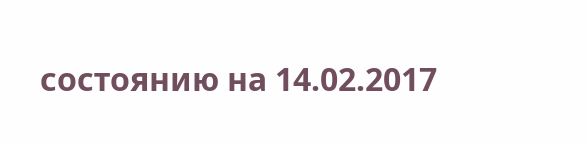состоянию на 14.02.2017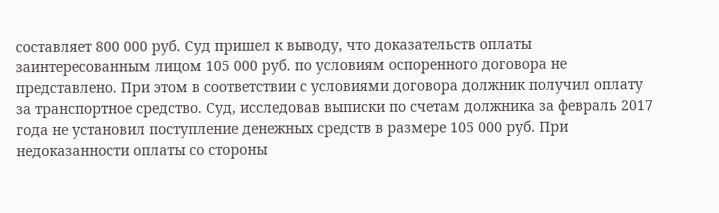составляет 800 000 руб. Суд пришел к выводу, что доказательств оплаты заинтересованным лицом 105 000 руб. по условиям оспоренного договора не представлено. При этом в соответствии с условиями договора должник получил оплату за транспортное средство. Суд, исследовав выписки по счетам должника за февраль 2017 года не установил поступление денежных средств в размере 105 000 руб. При недоказанности оплаты со стороны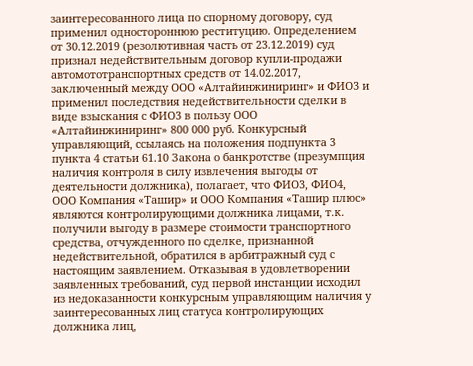заинтересованного лица по спорному договору, суд применил одностороннюю реституцию. Определением от 30.12.2019 (резолютивная часть от 23.12.2019) суд признал недействительным договор купли-продажи автомототранспортных средств от 14.02.2017, заключенный между ООО «Алтайинжиниринг» и ФИО3 и применил последствия недействительности сделки в виде взыскания с ФИО3 в пользу ООО «Алтайинжиниринг» 800 000 руб. Конкурсный управляющий, ссылаясь на положения подпункта 3 пункта 4 статьи 61.10 Закона о банкротстве (презумпция наличия контроля в силу извлечения выгоды от деятельности должника), полагает, что ФИО3, ФИО4, ООО Компания «Ташир» и ООО Компания «Ташир плюс» являются контролирующими должника лицами, т.к. получили выгоду в размере стоимости транспортного средства, отчужденного по сделке, признанной недействительной, обратился в арбитражный суд с настоящим заявлением. Отказывая в удовлетворении заявленных требований, суд первой инстанции исходил из недоказанности конкурсным управляющим наличия у заинтересованных лиц статуса контролирующих должника лиц,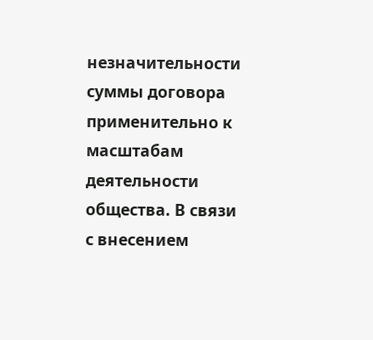незначительности суммы договора применительно к масштабам деятельности общества. В связи с внесением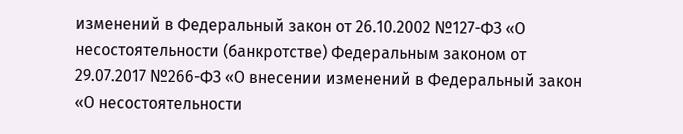изменений в Федеральный закон от 26.10.2002 №127-ФЗ «О несостоятельности (банкротстве) Федеральным законом от 29.07.2017 №266-ФЗ «О внесении изменений в Федеральный закон «О несостоятельности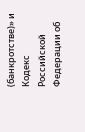(банкротстве)» и Кодекс Российской Федерации об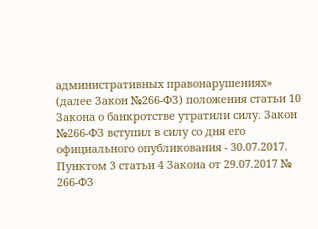административных правонарушениях» (далее Закон №266-ФЗ) положения статьи 10 Закона о банкротстве утратили силу. Закон №266-ФЗ вступил в силу со дня его официального опубликования - 30.07.2017. Пунктом 3 статьи 4 Закона от 29.07.2017 № 266-ФЗ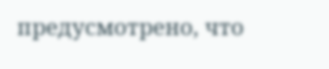предусмотрено, что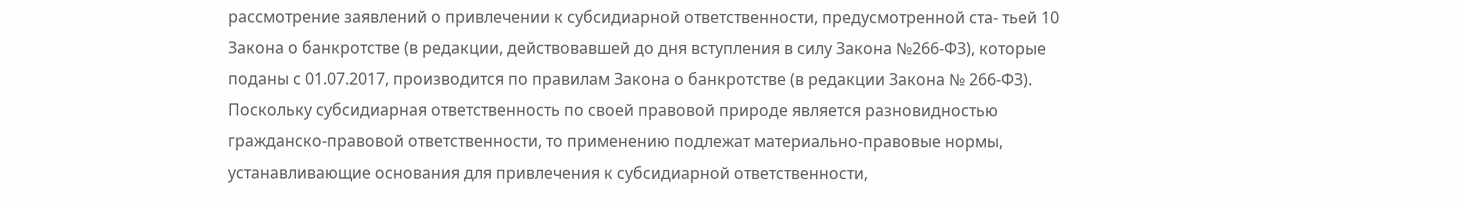рассмотрение заявлений о привлечении к субсидиарной ответственности, предусмотренной ста- тьей 10 Закона о банкротстве (в редакции, действовавшей до дня вступления в силу Закона №266-ФЗ), которые поданы с 01.07.2017, производится по правилам Закона о банкротстве (в редакции Закона № 266-ФЗ). Поскольку субсидиарная ответственность по своей правовой природе является разновидностью гражданско-правовой ответственности, то применению подлежат материально-правовые нормы, устанавливающие основания для привлечения к субсидиарной ответственности,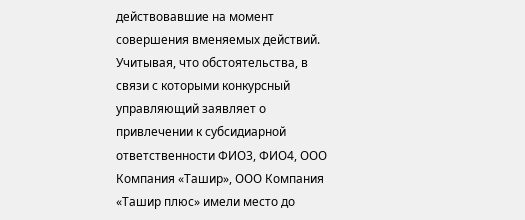действовавшие на момент совершения вменяемых действий. Учитывая, что обстоятельства, в связи с которыми конкурсный управляющий заявляет о привлечении к субсидиарной ответственности ФИО3, ФИО4, ООО Компания «Ташир», ООО Компания «Ташир плюс» имели место до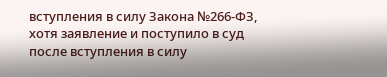вступления в силу Закона №266-ФЗ, хотя заявление и поступило в суд после вступления в силу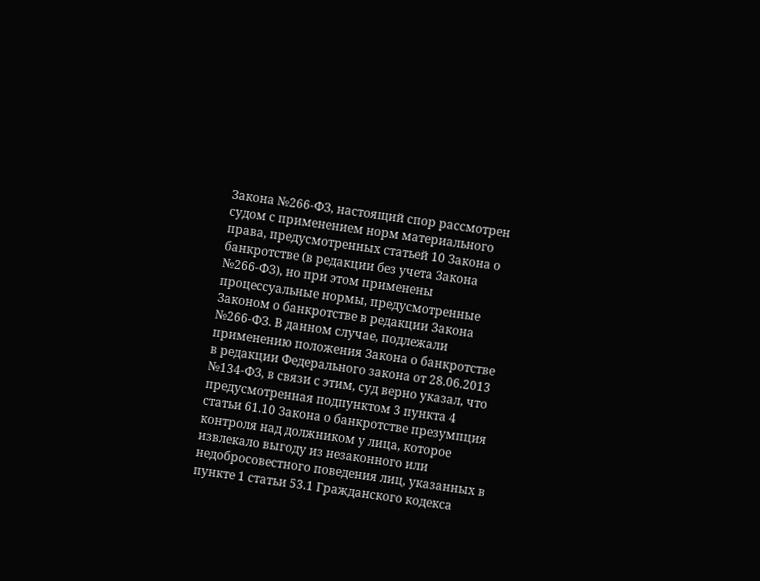Закона №266-ФЗ, настоящий спор рассмотрен судом с применением норм материального права, предусмотренных статьей 10 Закона о банкротстве (в редакции без учета Закона №266-ФЗ), но при этом применены процессуальные нормы, предусмотренные Законом о банкротстве в редакции Закона №266-ФЗ. В данном случае, подлежали применению положения Закона о банкротстве в редакции Федерального закона от 28.06.2013 №134-ФЗ, в связи с этим, суд верно указал, что предусмотренная подпунктом 3 пункта 4 статьи 61.10 Закона о банкротстве презумпция контроля над должником у лица, которое извлекало выгоду из незаконного или недобросовестного поведения лиц, указанных в пункте 1 статьи 53.1 Гражданского кодекса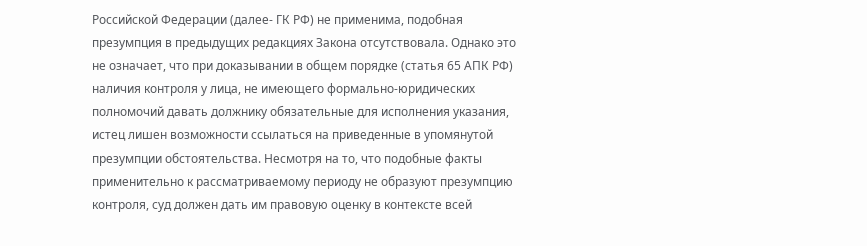Российской Федерации (далее- ГК РФ) не применима, подобная презумпция в предыдущих редакциях Закона отсутствовала. Однако это не означает, что при доказывании в общем порядке (статья 65 АПК РФ) наличия контроля у лица, не имеющего формально-юридических полномочий давать должнику обязательные для исполнения указания, истец лишен возможности ссылаться на приведенные в упомянутой презумпции обстоятельства. Несмотря на то, что подобные факты применительно к рассматриваемому периоду не образуют презумпцию контроля, суд должен дать им правовую оценку в контексте всей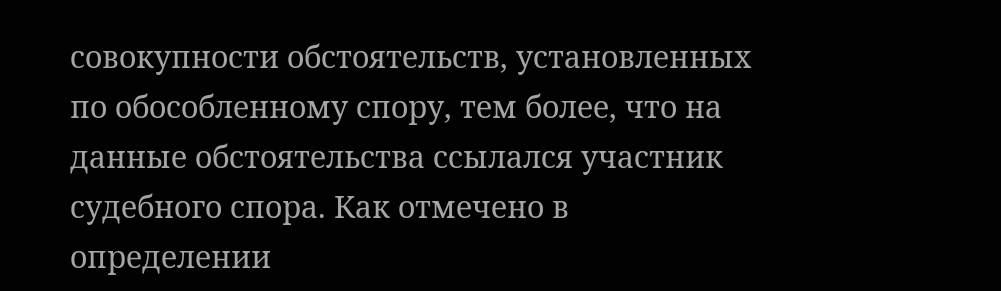совокупности обстоятельств, установленных по обособленному спору, тем более, что на данные обстоятельства ссылался участник судебного спора. Как отмечено в определении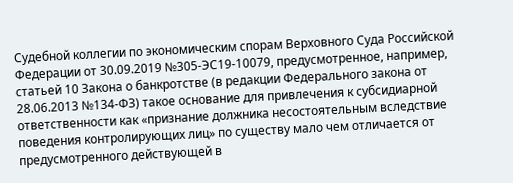Судебной коллегии по экономическим спорам Верховного Суда Российской Федерации от 30.09.2019 №305-ЭС19-10079, предусмотренное, например, статьей 10 Закона о банкротстве (в редакции Федерального закона от 28.06.2013 №134-ФЗ) такое основание для привлечения к субсидиарной ответственности как «признание должника несостоятельным вследствие поведения контролирующих лиц» по существу мало чем отличается от предусмотренного действующей в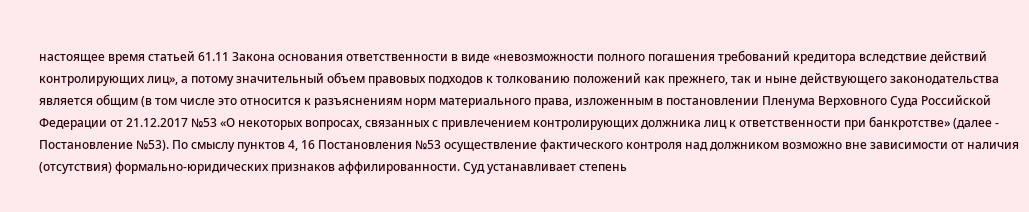настоящее время статьей 61.11 Закона основания ответственности в виде «невозможности полного погашения требований кредитора вследствие действий контролирующих лиц», а потому значительный объем правовых подходов к толкованию положений как прежнего, так и ныне действующего законодательства является общим (в том числе это относится к разъяснениям норм материального права, изложенным в постановлении Пленума Верховного Суда Российской Федерации от 21.12.2017 №53 «О некоторых вопросах, связанных с привлечением контролирующих должника лиц к ответственности при банкротстве» (далее - Постановление №53). По смыслу пунктов 4, 16 Постановления №53 осуществление фактического контроля над должником возможно вне зависимости от наличия (отсутствия) формально-юридических признаков аффилированности. Суд устанавливает степень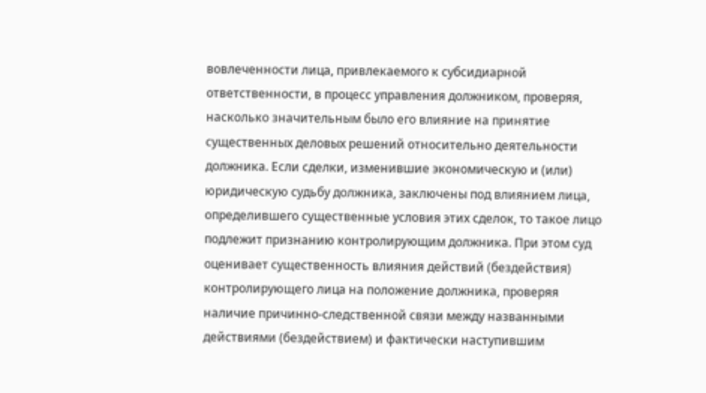вовлеченности лица, привлекаемого к субсидиарной ответственности, в процесс управления должником, проверяя, насколько значительным было его влияние на принятие существенных деловых решений относительно деятельности должника. Если сделки, изменившие экономическую и (или) юридическую судьбу должника, заключены под влиянием лица, определившего существенные условия этих сделок, то такое лицо подлежит признанию контролирующим должника. При этом суд оценивает существенность влияния действий (бездействия) контролирующего лица на положение должника, проверяя наличие причинно-следственной связи между названными действиями (бездействием) и фактически наступившим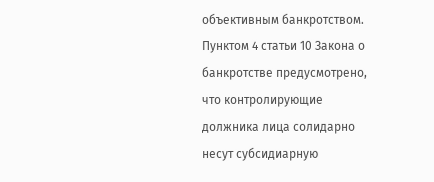объективным банкротством. Пунктом 4 статьи 10 Закона о банкротстве предусмотрено, что контролирующие должника лица солидарно несут субсидиарную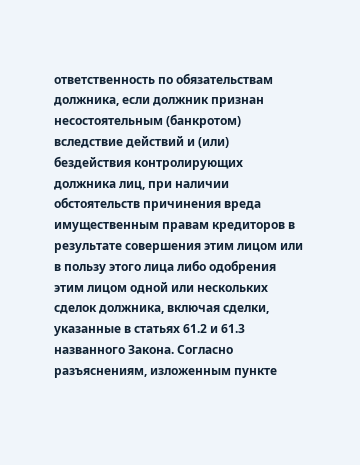ответственность по обязательствам должника, если должник признан несостоятельным (банкротом) вследствие действий и (или) бездействия контролирующих должника лиц, при наличии обстоятельств причинения вреда имущественным правам кредиторов в результате совершения этим лицом или в пользу этого лица либо одобрения этим лицом одной или нескольких сделок должника, включая сделки, указанные в статьях 61.2 и 61.3 названного Закона. Согласно разъяснениям, изложенным пункте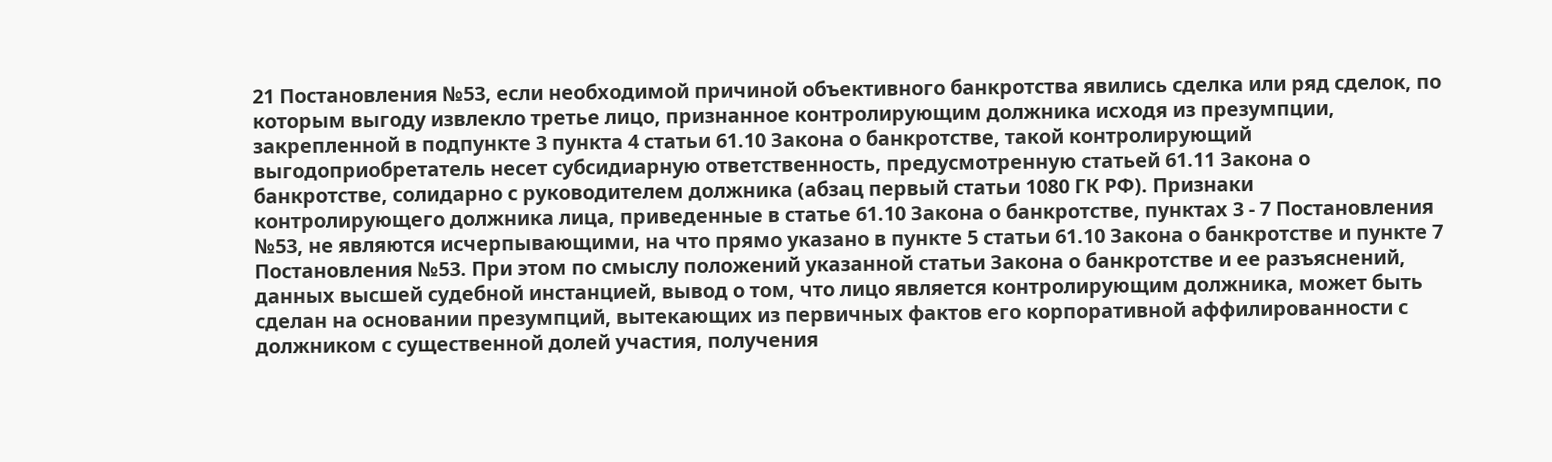21 Постановления №53, если необходимой причиной объективного банкротства явились сделка или ряд сделок, по которым выгоду извлекло третье лицо, признанное контролирующим должника исходя из презумпции, закрепленной в подпункте 3 пункта 4 статьи 61.10 Закона о банкротстве, такой контролирующий выгодоприобретатель несет субсидиарную ответственность, предусмотренную статьей 61.11 Закона о банкротстве, солидарно с руководителем должника (абзац первый статьи 1080 ГК РФ). Признаки контролирующего должника лица, приведенные в статье 61.10 Закона о банкротстве, пунктах 3 - 7 Постановления №53, не являются исчерпывающими, на что прямо указано в пункте 5 статьи 61.10 Закона о банкротстве и пункте 7 Постановления №53. При этом по смыслу положений указанной статьи Закона о банкротстве и ее разъяснений, данных высшей судебной инстанцией, вывод о том, что лицо является контролирующим должника, может быть сделан на основании презумпций, вытекающих из первичных фактов его корпоративной аффилированности с должником с существенной долей участия, получения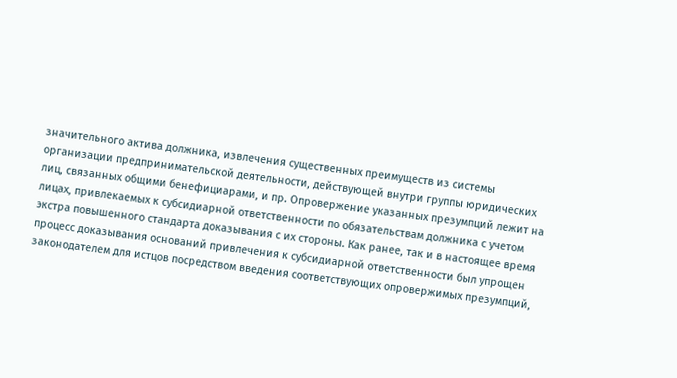значительного актива должника, извлечения существенных преимуществ из системы организации предпринимательской деятельности, действующей внутри группы юридических лиц, связанных общими бенефициарами, и пр. Опровержение указанных презумпций лежит на лицах, привлекаемых к субсидиарной ответственности по обязательствам должника с учетом экстра повышенного стандарта доказывания с их стороны. Как ранее, так и в настоящее время процесс доказывания оснований привлечения к субсидиарной ответственности был упрощен законодателем для истцов посредством введения соответствующих опровержимых презумпций,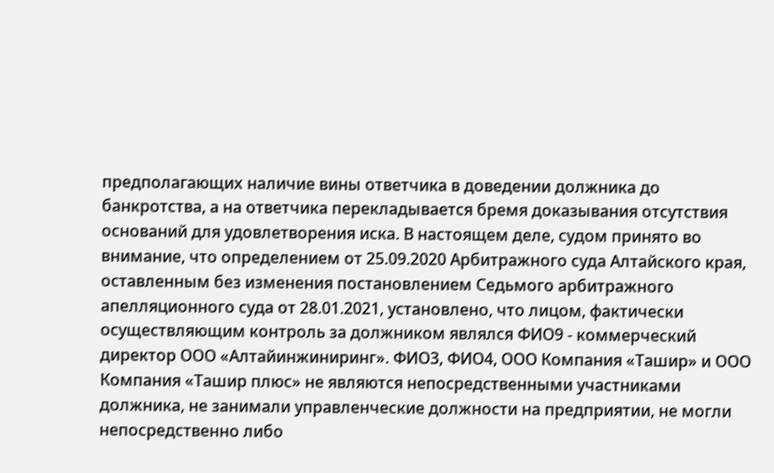предполагающих наличие вины ответчика в доведении должника до банкротства, а на ответчика перекладывается бремя доказывания отсутствия оснований для удовлетворения иска. В настоящем деле, судом принято во внимание, что определением от 25.09.2020 Арбитражного суда Алтайского края, оставленным без изменения постановлением Седьмого арбитражного апелляционного суда от 28.01.2021, установлено, что лицом, фактически осуществляющим контроль за должником являлся ФИО9 - коммерческий директор ООО «Алтайинжиниринг». ФИО3, ФИО4, ООО Компания «Ташир» и ООО Компания «Ташир плюс» не являются непосредственными участниками должника, не занимали управленческие должности на предприятии, не могли непосредственно либо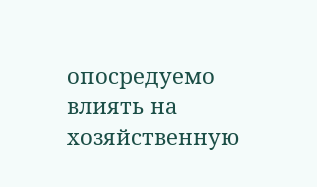опосредуемо влиять на хозяйственную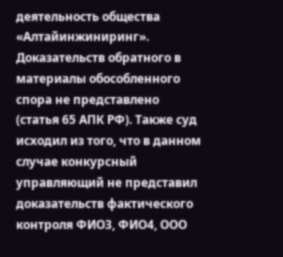деятельность общества «Алтайинжиниринг». Доказательств обратного в материалы обособленного спора не представлено (статья 65 АПК РФ). Также суд исходил из того, что в данном случае конкурсный управляющий не представил доказательств фактического контроля ФИО3, ФИО4, ООО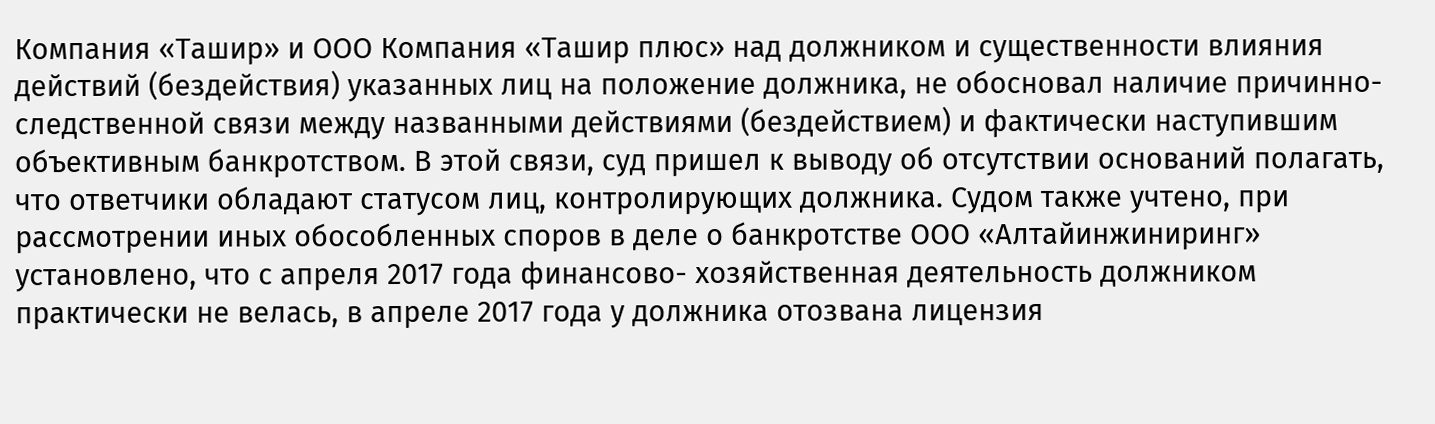Компания «Ташир» и ООО Компания «Ташир плюс» над должником и существенности влияния действий (бездействия) указанных лиц на положение должника, не обосновал наличие причинно-следственной связи между названными действиями (бездействием) и фактически наступившим объективным банкротством. В этой связи, суд пришел к выводу об отсутствии оснований полагать, что ответчики обладают статусом лиц, контролирующих должника. Судом также учтено, при рассмотрении иных обособленных споров в деле о банкротстве ООО «Алтайинжиниринг» установлено, что с апреля 2017 года финансово- хозяйственная деятельность должником практически не велась, в апреле 2017 года у должника отозвана лицензия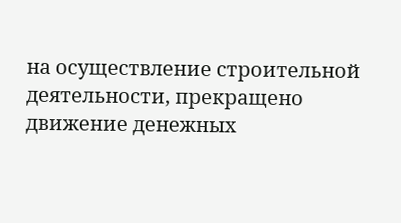на осуществление строительной деятельности, прекращено движение денежных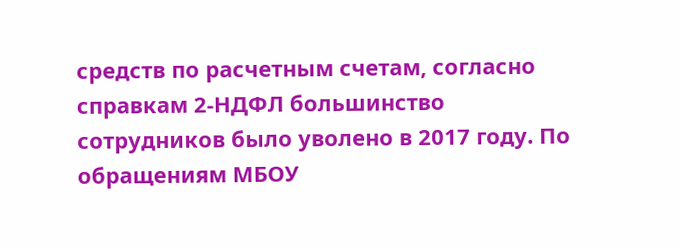средств по расчетным счетам, согласно справкам 2-НДФЛ большинство сотрудников было уволено в 2017 году. По обращениям МБОУ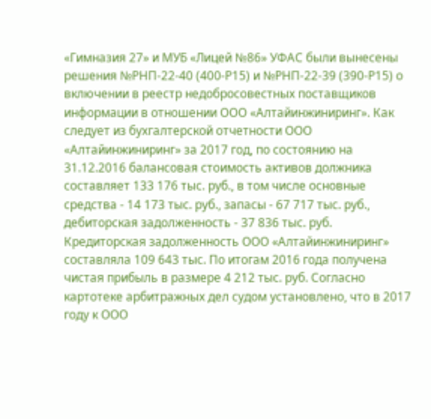«Гимназия 27» и МУБ «Лицей №86» УФАС были вынесены решения №РНП-22-40 (400-Р15) и №РНП-22-39 (390-Р15) о включении в реестр недобросовестных поставщиков информации в отношении ООО «Алтайинжиниринг». Как следует из бухгалтерской отчетности ООО «Алтайинжиниринг» за 2017 год, по состоянию на 31.12.2016 балансовая стоимость активов должника составляет 133 176 тыс. руб., в том числе основные средства - 14 173 тыс. руб., запасы - 67 717 тыс. руб., дебиторская задолженность - 37 836 тыс. руб. Кредиторская задолженность ООО «Алтайинжиниринг» составляла 109 643 тыс. По итогам 2016 года получена чистая прибыль в размере 4 212 тыс. руб. Согласно картотеке арбитражных дел судом установлено, что в 2017 году к ООО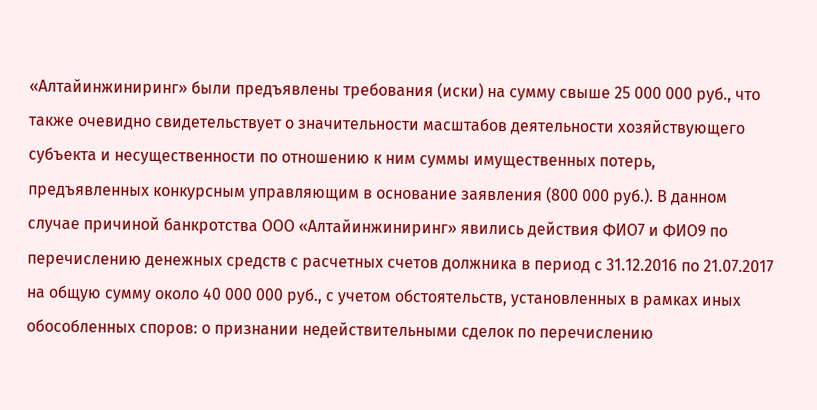«Алтайинжиниринг» были предъявлены требования (иски) на сумму свыше 25 000 000 руб., что также очевидно свидетельствует о значительности масштабов деятельности хозяйствующего субъекта и несущественности по отношению к ним суммы имущественных потерь, предъявленных конкурсным управляющим в основание заявления (800 000 руб.). В данном случае причиной банкротства ООО «Алтайинжиниринг» явились действия ФИО7 и ФИО9 по перечислению денежных средств с расчетных счетов должника в период с 31.12.2016 по 21.07.2017 на общую сумму около 40 000 000 руб., с учетом обстоятельств, установленных в рамках иных обособленных споров: о признании недействительными сделок по перечислению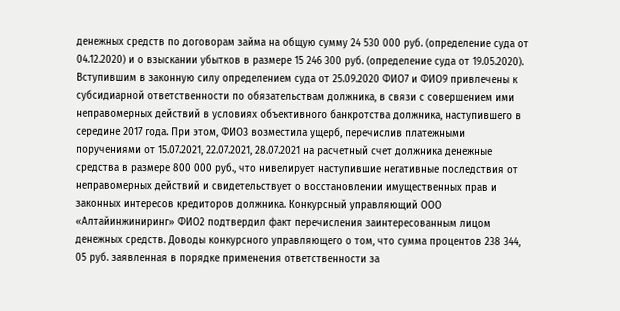денежных средств по договорам займа на общую сумму 24 530 000 руб. (определение суда от 04.12.2020) и о взыскании убытков в размере 15 246 300 руб. (определение суда от 19.05.2020). Вступившим в законную силу определением суда от 25.09.2020 ФИО7 и ФИО9 привлечены к субсидиарной ответственности по обязательствам должника, в связи с совершением ими неправомерных действий в условиях объективного банкротства должника, наступившего в середине 2017 года. При этом, ФИО3 возместила ущерб, перечислив платежными поручениями от 15.07.2021, 22.07.2021, 28.07.2021 на расчетный счет должника денежные средства в размере 800 000 руб., что нивелирует наступившие негативные последствия от неправомерных действий и свидетельствует о восстановлении имущественных прав и законных интересов кредиторов должника. Конкурсный управляющий ООО «Алтайинжиниринг» ФИО2 подтвердил факт перечисления заинтересованным лицом денежных средств. Доводы конкурсного управляющего о том, что сумма процентов 238 344, 05 руб. заявленная в порядке применения ответственности за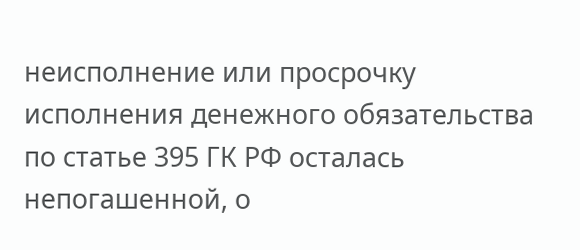неисполнение или просрочку исполнения денежного обязательства по статье 395 ГК РФ осталась непогашенной, о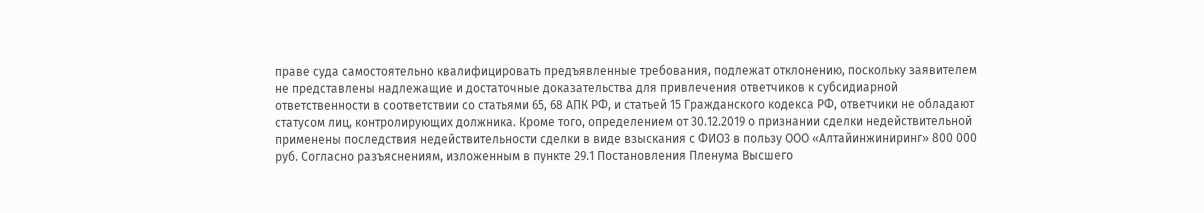праве суда самостоятельно квалифицировать предъявленные требования, подлежат отклонению, поскольку заявителем не представлены надлежащие и достаточные доказательства для привлечения ответчиков к субсидиарной ответственности в соответствии со статьями 65, 68 АПК РФ, и статьей 15 Гражданского кодекса РФ, ответчики не обладают статусом лиц, контролирующих должника. Кроме того, определением от 30.12.2019 о признании сделки недействительной применены последствия недействительности сделки в виде взыскания с ФИО3 в пользу ООО «Алтайинжиниринг» 800 000 руб. Согласно разъяснениям, изложенным в пункте 29.1 Постановления Пленума Высшего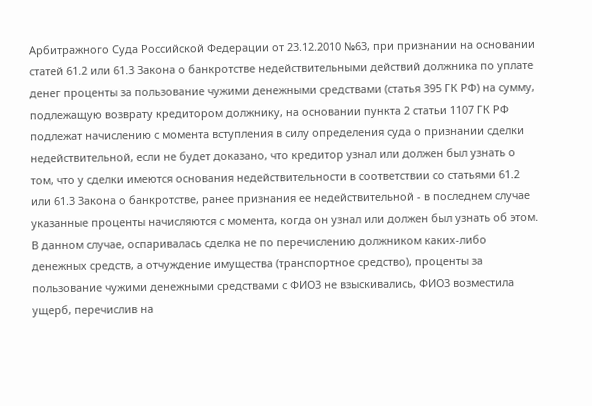Арбитражного Суда Российской Федерации от 23.12.2010 №63, при признании на основании статей 61.2 или 61.3 Закона о банкротстве недействительными действий должника по уплате денег проценты за пользование чужими денежными средствами (статья 395 ГК РФ) на сумму, подлежащую возврату кредитором должнику, на основании пункта 2 статьи 1107 ГК РФ подлежат начислению с момента вступления в силу определения суда о признании сделки недействительной, если не будет доказано, что кредитор узнал или должен был узнать о том, что у сделки имеются основания недействительности в соответствии со статьями 61.2 или 61.3 Закона о банкротстве, ранее признания ее недействительной - в последнем случае указанные проценты начисляются с момента, когда он узнал или должен был узнать об этом. В данном случае, оспаривалась сделка не по перечислению должником каких-либо денежных средств, а отчуждение имущества (транспортное средство), проценты за пользование чужими денежными средствами с ФИО3 не взыскивались, ФИО3 возместила ущерб, перечислив на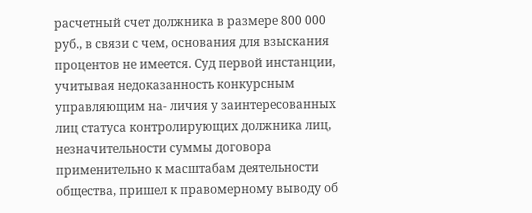расчетный счет должника в размере 800 000 руб., в связи с чем, основания для взыскания процентов не имеется. Суд первой инстанции, учитывая недоказанность конкурсным управляющим на- личия у заинтересованных лиц статуса контролирующих должника лиц, незначительности суммы договора применительно к масштабам деятельности общества, пришел к правомерному выводу об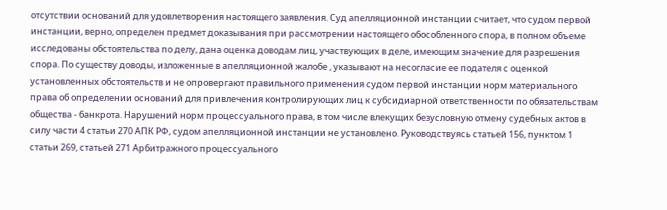отсутствии оснований для удовлетворения настоящего заявления. Суд апелляционной инстанции считает, что судом первой инстанции, верно, определен предмет доказывания при рассмотрении настоящего обособленного спора, в полном объеме исследованы обстоятельства по делу, дана оценка доводам лиц, участвующих в деле, имеющим значение для разрешения спора. По существу доводы, изложенные в апелляционной жалобе , указывают на несогласие ее подателя с оценкой установленных обстоятельств и не опровергают правильного применения судом первой инстанции норм материального права об определении оснований для привлечения контролирующих лиц к субсидиарной ответственности по обязательствам общества - банкрота. Нарушений норм процессуального права, в том числе влекущих безусловную отмену судебных актов в силу части 4 статьи 270 АПК РФ, судом апелляционной инстанции не установлено. Руководствуясь статьей 156, пунктом 1 статьи 269, статьей 271 Арбитражного процессуального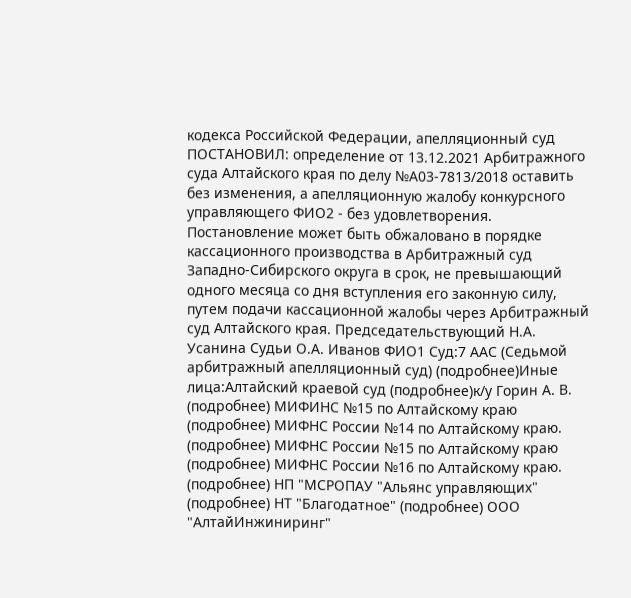кодекса Российской Федерации, апелляционный суд ПОСТАНОВИЛ: определение от 13.12.2021 Арбитражного суда Алтайского края по делу №А03-7813/2018 оставить без изменения, а апелляционную жалобу конкурсного управляющего ФИО2 - без удовлетворения. Постановление может быть обжаловано в порядке кассационного производства в Арбитражный суд Западно-Сибирского округа в срок, не превышающий одного месяца со дня вступления его законную силу, путем подачи кассационной жалобы через Арбитражный суд Алтайского края. Председательствующий Н.А. Усанина Судьи О.А. Иванов ФИО1 Суд:7 ААС (Седьмой арбитражный апелляционный суд) (подробнее)Иные лица:Алтайский краевой суд (подробнее)к/у Горин А. В. (подробнее) МИФИНС №15 по Алтайскому краю (подробнее) МИФНС России №14 по Алтайскому краю. (подробнее) МИФНС России №15 по Алтайскому краю (подробнее) МИФНС России №16 по Алтайскому краю. (подробнее) НП "МСРОПАУ "Альянс управляющих" (подробнее) НТ "Благодатное" (подробнее) ООО "АлтайИнжиниринг"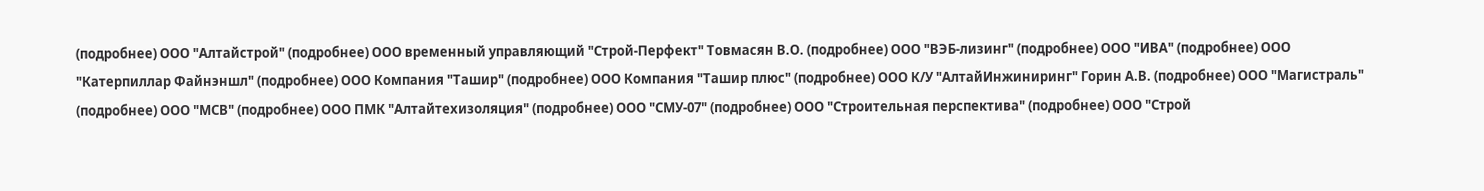(подробнее) ООО "Алтайстрой" (подробнее) ООО временный управляющий "Строй-Перфект" Товмасян В.О. (подробнее) ООО "ВЭБ-лизинг" (подробнее) ООО "ИВА" (подробнее) ООО "Катерпиллар Файнэншл" (подробнее) ООО Компания "Ташир" (подробнее) ООО Компания "Ташир плюс" (подробнее) ООО К/У "АлтайИнжиниринг" Горин А.В. (подробнее) ООО "Магистраль" (подробнее) ООО "МСВ" (подробнее) ООО ПМК "Алтайтехизоляция" (подробнее) ООО "СМУ-07" (подробнее) ООО "Строительная перспектива" (подробнее) ООО "Строй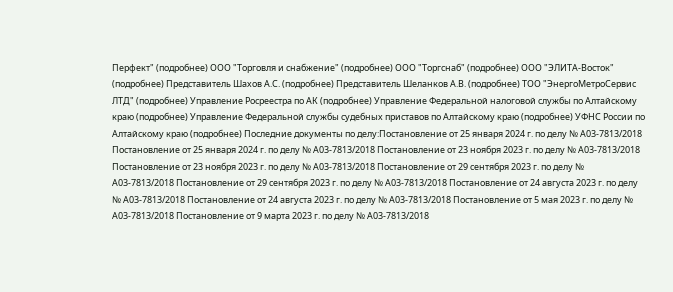Перфект" (подробнее) ООО "Торговля и снабжение" (подробнее) ООО "Торгснаб" (подробнее) ООО "ЭЛИТА-Восток" (подробнее) Представитель Шахов А.С. (подробнее) Представитель Шеланков А.В. (подробнее) ТОО "ЭнергоМетроСервис ЛТД" (подробнее) Управление Росреестра по АК (подробнее) Управление Федеральной налоговой службы по Алтайскому краю (подробнее) Управление Федеральной службы судебных приставов по Алтайскому краю (подробнее) УФНС России по Алтайскому краю (подробнее) Последние документы по делу:Постановление от 25 января 2024 г. по делу № А03-7813/2018 Постановление от 25 января 2024 г. по делу № А03-7813/2018 Постановление от 23 ноября 2023 г. по делу № А03-7813/2018 Постановление от 23 ноября 2023 г. по делу № А03-7813/2018 Постановление от 29 сентября 2023 г. по делу № А03-7813/2018 Постановление от 29 сентября 2023 г. по делу № А03-7813/2018 Постановление от 24 августа 2023 г. по делу № А03-7813/2018 Постановление от 24 августа 2023 г. по делу № А03-7813/2018 Постановление от 5 мая 2023 г. по делу № А03-7813/2018 Постановление от 9 марта 2023 г. по делу № А03-7813/2018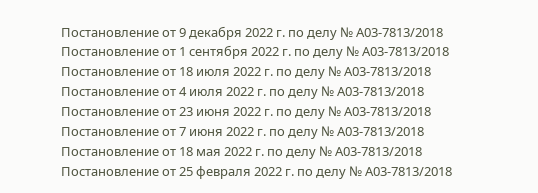Постановление от 9 декабря 2022 г. по делу № А03-7813/2018 Постановление от 1 сентября 2022 г. по делу № А03-7813/2018 Постановление от 18 июля 2022 г. по делу № А03-7813/2018 Постановление от 4 июля 2022 г. по делу № А03-7813/2018 Постановление от 23 июня 2022 г. по делу № А03-7813/2018 Постановление от 7 июня 2022 г. по делу № А03-7813/2018 Постановление от 18 мая 2022 г. по делу № А03-7813/2018 Постановление от 25 февраля 2022 г. по делу № А03-7813/2018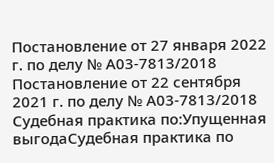Постановление от 27 января 2022 г. по делу № А03-7813/2018 Постановление от 22 сентября 2021 г. по делу № А03-7813/2018 Судебная практика по:Упущенная выгодаСудебная практика по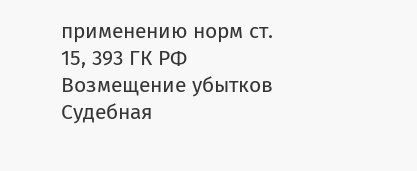применению норм ст. 15, 393 ГК РФ Возмещение убытков Судебная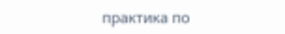практика по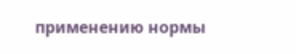применению нормы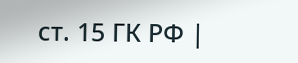ст. 15 ГК РФ |